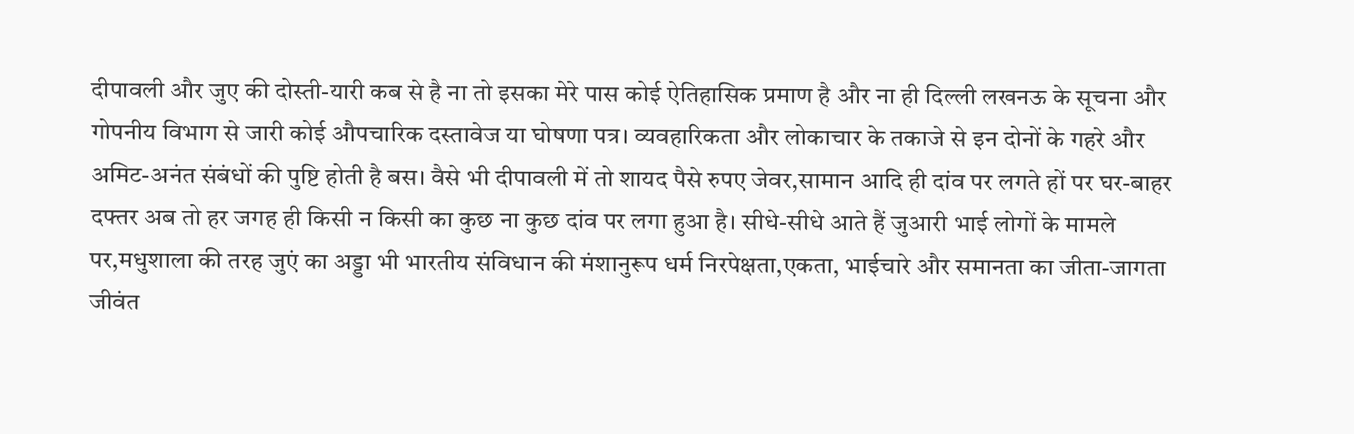दीपावली और जुए की दोस्ती-यारी कब से है ना तो इसका मेरे पास कोई ऐतिहासिक प्रमाण है और ना ही दिल्ली लखनऊ के सूचना और गोपनीय विभाग से जारी कोई औपचारिक दस्तावेज या घोषणा पत्र। व्यवहारिकता और लोकाचार के तकाजे से इन दोनों के गहरे और अमिट-अनंत संबंधों की पुष्टि होती है बस। वैसे भी दीपावली में तो शायद पैसे रुपए जेवर,सामान आदि ही दांव पर लगते हों पर घर-बाहर दफ्तर अब तो हर जगह ही किसी न किसी का कुछ ना कुछ दांव पर लगा हुआ है। सीधे-सीधे आते हैं जुआरी भाई लोगों के मामले पर,मधुशाला की तरह जुएं का अड्डा भी भारतीय संविधान की मंशानुरूप धर्म निरपेक्षता,एकता, भाईचारे और समानता का जीता-जागता जीवंत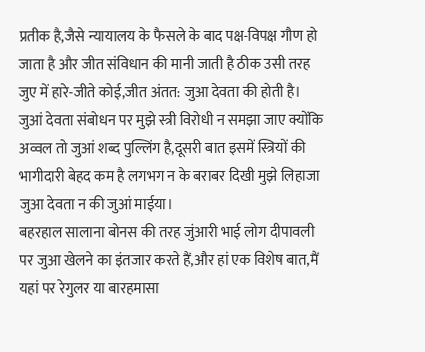प्रतीक है,जैसे न्यायालय के फैसले के बाद पक्ष-विपक्ष गौण हो जाता है और जीत संविधान की मानी जाती है ठीक उसी तरह जुए में हारे-जीते कोई,जीत अंतत: जुआ देवता की होती है। जुआं देवता संबोधन पर मुझे स्त्री विरोधी न समझा जाए क्योंकि अव्वल तो जुआं शब्द पुल्लिंग है,दूसरी बात इसमें स्त्रियों की भागीदारी बेहद कम है लगभग न के बराबर दिखी मुझे लिहाजा जुआ देवता न की जुआं माईया।
बहरहाल सालाना बोनस की तरह जुंआरी भाई लोग दीपावली पर जुआ खेलने का इंतजार करते हैं,और हां एक विशेष बात,मैं यहां पर रेगुलर या बारहमासा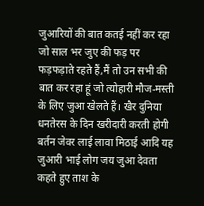जुआरियों की बात कतई नहीं कर रहा जो साल भर जुए की फड़ पर फड़फड़ाते रहते हैं,मैं तो उन सभी की बात कर रहा हूं जो त्योहारी मौज-मस्ती के लिए जुआ खेलते हैं। खैर दुनिया धनतेरस के दिन खरीदारी करती होगी बर्तन जेवर लाई लावा मिठाई आदि यह जुआरी भाई लोग जय जुआ देवता कहते हुए ताश के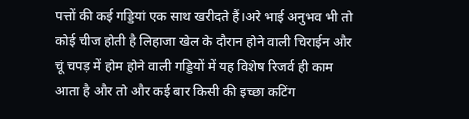पत्तों की कई गड्डियां एक साथ खरीदते हैं।अरे भाई अनुभव भी तो कोई चीज होती है लिहाजा खेल के दौरान होने वाली चिराईन और चूं चपड़ में होम होने वाली गड्डियों में यह विशेष रिजर्व ही काम आता है और तो और कई बार किसी की इच्छा कटिंग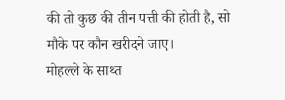की तो कुछ की तीन पत्ती की होती है, सो मौके पर कौन खरीदने जाए।
मोहल्ले के साथ्त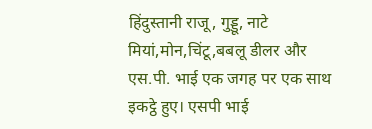हिंदुस्तानी राजू, गुड्डू, नाटे मियां,मोन,चिंटू,बबलू डीलर और एस.पी. भाई एक जगह पर एक साथ इकट्ठे हुए। एसपी भाई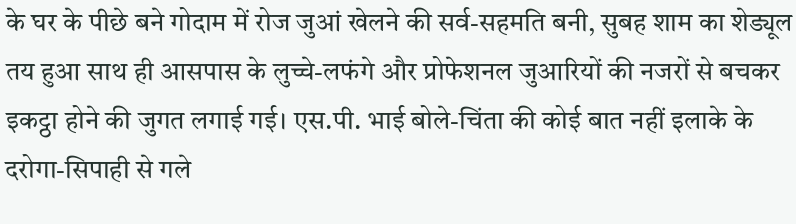के घर के पीछे बने गोदाम में रोज जुआं खेलने की सर्व-सहमति बनी, सुबह शाम का शेड्यूल तय हुआ साथ ही आसपास के लुच्चे-लफंगे और प्रोफेशनल जुआरियों की नजरों से बचकर इकट्ठा होने की जुगत लगाई गई। एस.पी. भाई बोले-चिंता की कोई बात नहीं इलाके के दरोगा-सिपाही से गले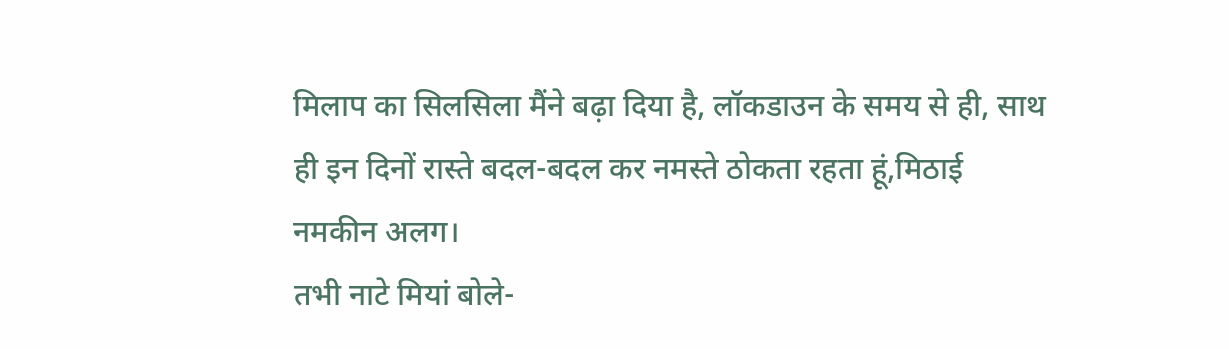मिलाप का सिलसिला मैंने बढ़ा दिया है, लॉकडाउन के समय से ही, साथ ही इन दिनों रास्ते बदल-बदल कर नमस्ते ठोकता रहता हूं,मिठाई नमकीन अलग।
तभी नाटे मियां बोले-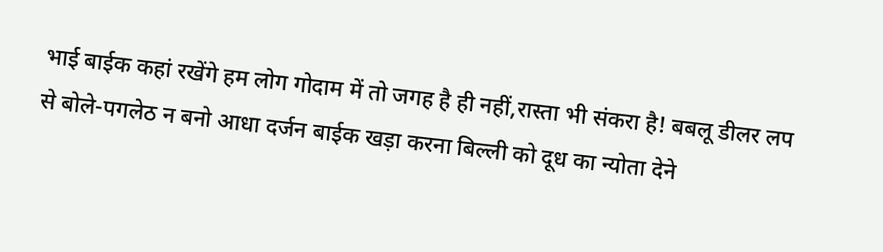भाई बाईक कहां रखेंगे हम लोग गोदाम में तो जगह है ही नहीं,रास्ता भी संकरा है! बबलू डीलर लप से बोले-पगलेठ न बनो आधा दर्जन बाईक खड़ा करना बिल्ली को दूध का न्योता देने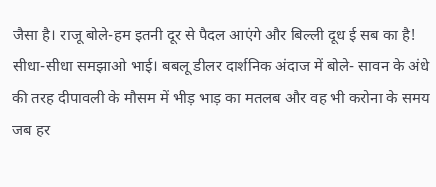जैसा है। राजू बोले-हम इतनी दूर से पैदल आएंगे और बिल्ली दूध ई सब का है! सीधा-सीधा समझाओ भाई। बबलू डीलर दार्शनिक अंदाज में बोले- सावन के अंधे की तरह दीपावली के मौसम में भीड़ भाड़ का मतलब और वह भी करोना के समय जब हर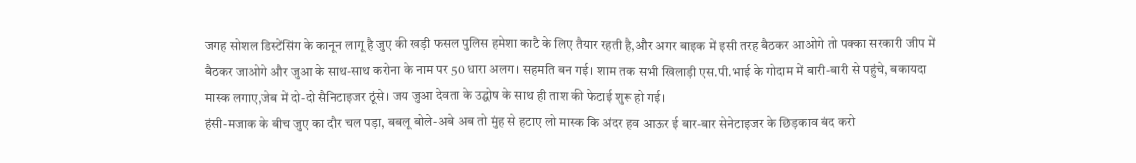जगह सोशल डिस्टेंसिंग के कानून लागू है जुए की खड़ी फसल पुलिस हमेशा काटै के लिए तैयार रहती है,और अगर बाइक में इसी तरह बैठकर आओगे तो पक्का सरकारी जीप में बैठकर जाओगे और जुआ के साथ-साथ करोना के नाम पर 50 धारा अलग। सहमति बन गई। शाम तक सभी खिलाड़ी एस.पी.भाई के गोदाम में बारी-बारी से पहुंचे, बकायदा मास्क लगाए,जेब में दो-दो सैनिटाइजर ठूंसे। जय जुआ देवता के उद्घोष के साथ ही ताश की फेटाई शुरू हो गई।
हंसी-मजाक के बीच जुए का दौर चल पड़ा, बबलू बोले-अबे अब तो मुंह से हटाए लो मास्क कि अंदर हव आऊर ई बार-बार सेनेटाइजर के छिड़काव बंद करो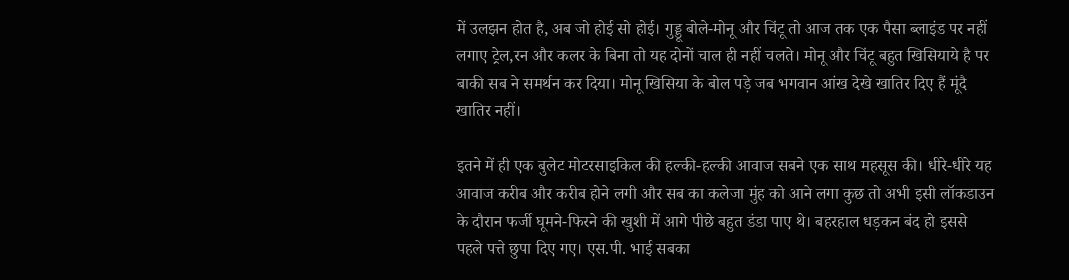में उलझन होत है, अब जो होई सो होई। गुड्डू बोले-मोनू और चिंटू तो आज तक एक पैसा ब्लाइंड पर नहीं लगाए ट्रेल,रन और कलर के बिना तो यह दोनों चाल ही नहीं चलते। मोनू और चिंटू बहुत खिसियाये है पर बाकी सब ने समर्थन कर दिया। मोनू खिसिया के बोल पड़े जब भगवान आंख देखे खातिर दिए हैं मूंदै खातिर नहीं।

इतने में ही एक बुलेट मोटरसाइकिल की हल्की-हल्की आवाज सबने एक साथ महसूस की। धीरे-धीरे यह आवाज करीब और करीब होने लगी और सब का कलेजा मुंह को आने लगा कुछ तो अभी इसी लॉकडाउन के दौरान फर्जी घूमने-फिरने की खुशी में आगे पीछे बहुत डंडा पाए थे। बहरहाल धड़कन बंद हो इससे पहले पत्ते छुपा दिए गए। एस.पी. भाई सबका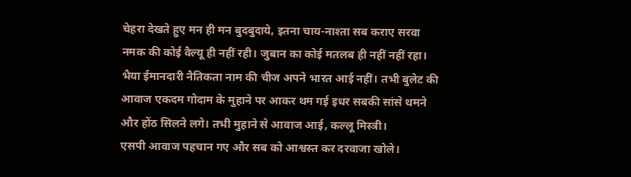चेहरा देखते हुए मन ही मन बुदबुदाये, इतना चाय-नाश्ता सब कराए सरवा नमक की कोई वैल्यू ही नहीं रही। जुबान का कोई मतलब ही नहीं नहीं रहा। भैया ईमानदारी नैतिकता नाम की चीज अपने भारत आई नहीं। तभी बुलेट की आवाज एकदम गोदाम के मुहाने पर आकर थम गई इधर सबकी सांसे थमने और होंठ सिलने लगे। तभी मुहाने से आवाज आई, कल्लू मिस्त्री।
एसपी आवाज पहचान गए और सब को आश्वस्त कर दरवाजा खोले।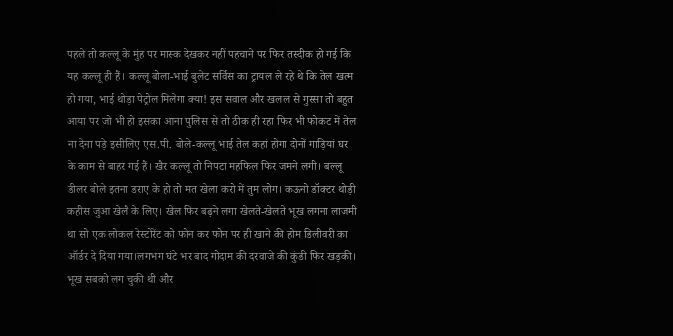पहले तो कल्लू के मुंह पर मास्क देखकर नहीं पहचाने पर फिर तस्दीक हो गई कि यह कल्लू ही हैं। कल्लू बोला-भाई बुलेट सर्विस का ट्रायल ले रहे थे कि तेल खत्म हो गया, भाई थोड़ा पेट्रोल मिलेगा क्या! इस सवाल और खलल से गुस्सा तो बहुत आया पर जो भी हो इसका आना पुलिस से तो ठीक ही रहा फिर भी फोकट में तेल ना देना पड़े इसीलिए एस.पी. बोले-कल्लू भाई तेल कहां होगा दोनों गाड़ियां घर के काम से बाहर गई हैं। खैर कल्लू तो निपटा महफिल फिर जमने लगी। बल्लू डीलर बोले इतना डराए के हो तो मत खेला करो में तुम लोग। कऊनो डॉक्टर थोड़ी कहीस जुआ खेलै के लिए। खेल फिर बढ़ने लगा खेलते-खेलते भूख लगना लाजमी था सो एक लोकल रेस्टोरेंट को फोन कर फोन पर ही खाने की होम डिलीवरी का ऑर्डर दे दिया गया।लगभग घंटे भर बाद गोदाम की दरवाजे की कुंडी फिर खड़की।
भूख सबको लग चुकी थी और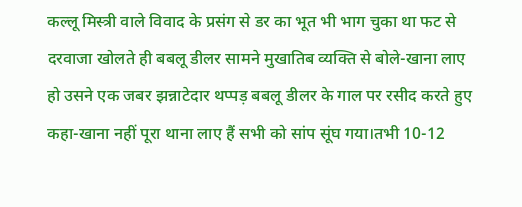कल्लू मिस्त्री वाले विवाद के प्रसंग से डर का भूत भी भाग चुका था फट से दरवाजा खोलते ही बबलू डीलर सामने मुखातिब व्यक्ति से बोले-खाना लाए हो उसने एक जबर झन्नाटेदार थप्पड़ बबलू डीलर के गाल पर रसीद करते हुए कहा-खाना नहीं पूरा थाना लाए हैं सभी को सांप सूंघ गया।तभी 10-12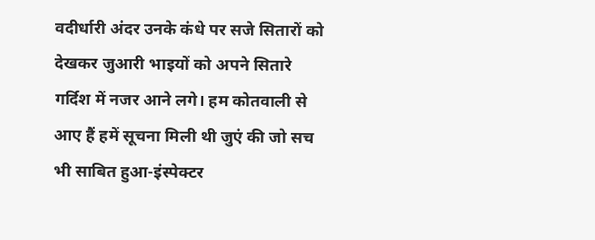वदीर्धारी अंदर उनके कंधे पर सजे सितारों को देखकर जुआरी भाइयों को अपने सितारे गर्दिश में नजर आने लगे। हम कोतवाली से आए हैं हमें सूचना मिली थी जुएं की जो सच भी साबित हुआ-इंस्पेक्टर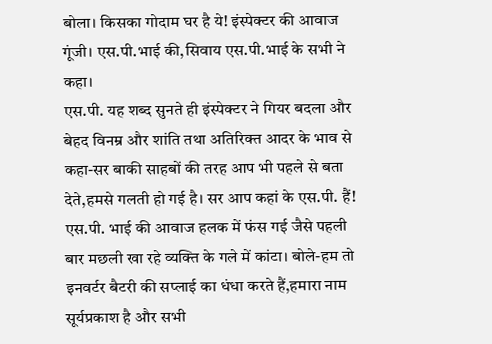बोला। किसका गोदाम घर है ये! इंस्पेक्टर की आवाज गूंजी। एस.पी.भाई की,सिवाय एस.पी.भाई के सभी ने कहा।
एस.पी. यह शब्द सुनते ही इंस्पेक्टर ने गियर बदला और बेहद विनम्र और शांति तथा अतिरिक्त आदर के भाव से कहा-सर बाकी साहबों की तरह आप भी पहले से बता देते,हमसे गलती हो गई है। सर आप कहां के एस.पी. हैं! एस.पी. भाई की आवाज हलक में फंस गई जैसे पहली बार मछली खा रहे व्यक्ति के गले में कांटा। बोले-हम तो इनवर्टर बैटरी की सप्लाई का धंधा करते हैं,हमारा नाम सूर्यप्रकाश है और सभी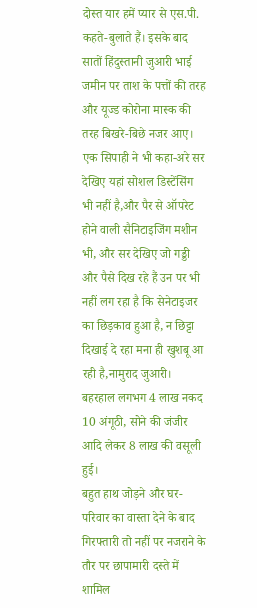दोस्त यार हमें प्यार से एस.पी. कहते-बुलाते हैं। इसके बाद सातों हिंदुस्तानी जुआरी भाई जमीन पर ताश के पत्तों की तरह और यूज्ड कोरोना मास्क की तरह बिखरे-बिछे नजर आए।
एक सिपाही ने भी कहा-अरे सर देखिए यहां सोशल डिस्टेंसिंग भी नहीं है,और पैर से ऑपरेट होने वाली सैनिटाइजिंग मशीन भी, और सर देखिए जो गड्डी और पैसे दिख रहे हैं उन पर भी नहीं लग रहा है कि सेनेटाइजर का छिड़काव हुआ है, न छिट्टा दिखाई दे रहा मना ही खुशबू आ रही है,नामुराद जुआरी। बहरहाल लगभग 4 लाख नकद 10 अंगूठी, सोने की जंजीर आदि लेकर 8 लाख की वसूली हुई।
बहुत हाथ जोड़ने और घर-परिवार का वास्ता देने के बाद गिरफ्तारी तो नहीं पर नजराने के तौर पर छापामारी दस्ते में शामिल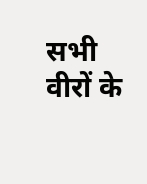सभी वीरों के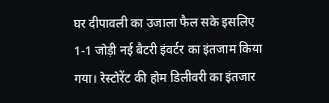घर दीपावली का उजाला फैल सके इसलिए 1-1 जोड़ी नई बैटरी इंवर्टर का इंतजाम किया गया। रेस्टोरेंट की होम डिलीवरी का इंतजार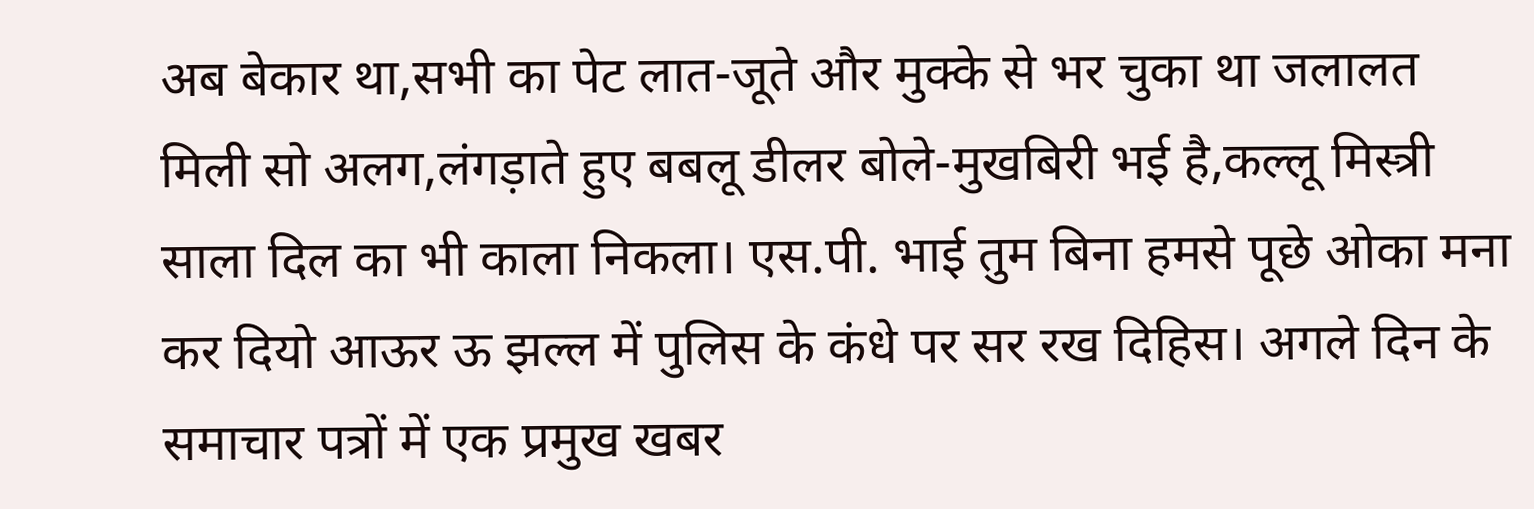अब बेकार था,सभी का पेट लात-जूते और मुक्के से भर चुका था जलालत मिली सो अलग,लंगड़ाते हुए बबलू डीलर बोले-मुखबिरी भई है,कल्लू मिस्त्री साला दिल का भी काला निकला। एस.पी. भाई तुम बिना हमसे पूछे ओका मना कर दियो आऊर ऊ झल्ल में पुलिस के कंधे पर सर रख दिहिस। अगले दिन के समाचार पत्रों में एक प्रमुख खबर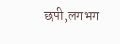छपी,लगभग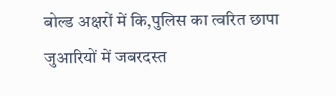बोल्ड अक्षरों में कि,पुलिस का त्वरित छापा जुआरियों में जबरदस्त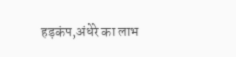हड़कंप,अंधेरे का लाभ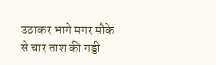उठाकर भागे मगर मौके से चार ताश की गड्डी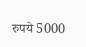रुपये 5000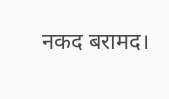नकद बरामद।